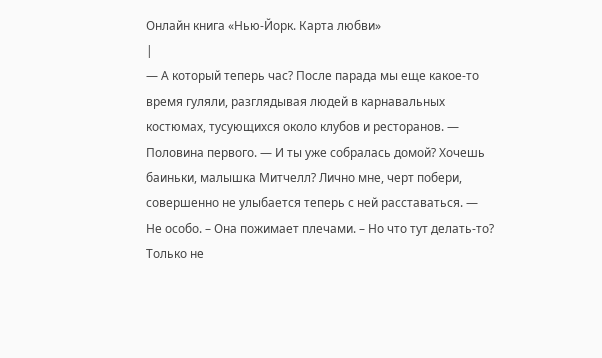Онлайн книга «Нью-Йорк. Карта любви»
|
— А который теперь час? После парада мы еще какое-то время гуляли, разглядывая людей в карнавальных костюмах, тусующихся около клубов и ресторанов. — Половина первого. — И ты уже собралась домой? Хочешь баиньки, малышка Митчелл? Лично мне, черт побери, совершенно не улыбается теперь с ней расставаться. — Не особо. – Она пожимает плечами. – Но что тут делать-то? Только не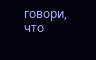говори, что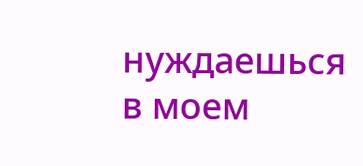нуждаешься в моем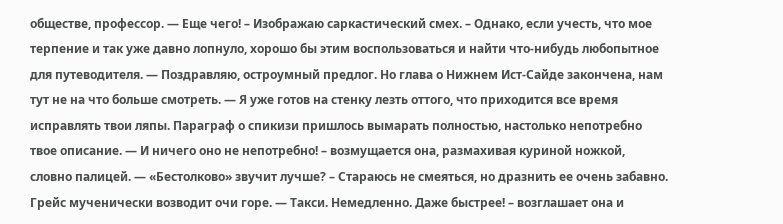обществе, профессор. — Еще чего! – Изображаю саркастический смех. – Однако, если учесть, что мое терпение и так уже давно лопнуло, хорошо бы этим воспользоваться и найти что-нибудь любопытное для путеводителя. — Поздравляю, остроумный предлог. Но глава о Нижнем Ист-Сайде закончена, нам тут не на что больше смотреть. — Я уже готов на стенку лезть оттого, что приходится все время исправлять твои ляпы. Параграф о спикизи пришлось вымарать полностью, настолько непотребно твое описание. — И ничего оно не непотребно! – возмущается она, размахивая куриной ножкой, словно палицей. — «Бестолково» звучит лучше? – Стараюсь не смеяться, но дразнить ее очень забавно. Грейс мученически возводит очи горе. — Такси. Немедленно. Даже быстрее! – возглашает она и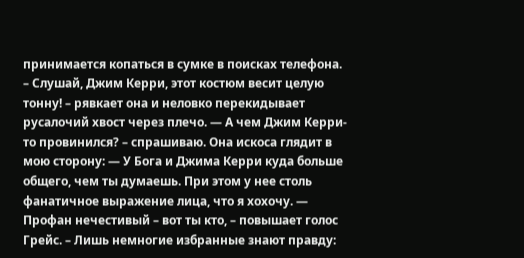принимается копаться в сумке в поисках телефона. – Слушай, Джим Керри, этот костюм весит целую тонну! – рявкает она и неловко перекидывает русалочий хвост через плечо. — А чем Джим Керри-то провинился? – спрашиваю. Она искоса глядит в мою сторону: — У Бога и Джима Керри куда больше общего, чем ты думаешь. При этом у нее столь фанатичное выражение лица, что я хохочу. — Профан нечестивый – вот ты кто, – повышает голос Грейс. – Лишь немногие избранные знают правду: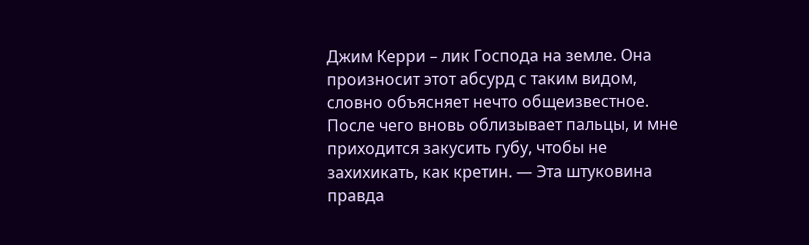Джим Керри – лик Господа на земле. Она произносит этот абсурд с таким видом, словно объясняет нечто общеизвестное. После чего вновь облизывает пальцы, и мне приходится закусить губу, чтобы не захихикать, как кретин. — Эта штуковина правда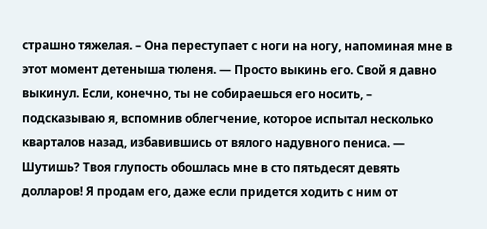страшно тяжелая. – Она переступает с ноги на ногу, напоминая мне в этот момент детеныша тюленя. — Просто выкинь его. Свой я давно выкинул. Если, конечно, ты не собираешься его носить, – подсказываю я, вспомнив облегчение, которое испытал несколько кварталов назад, избавившись от вялого надувного пениса. — Шутишь? Твоя глупость обошлась мне в сто пятьдесят девять долларов! Я продам его, даже если придется ходить с ним от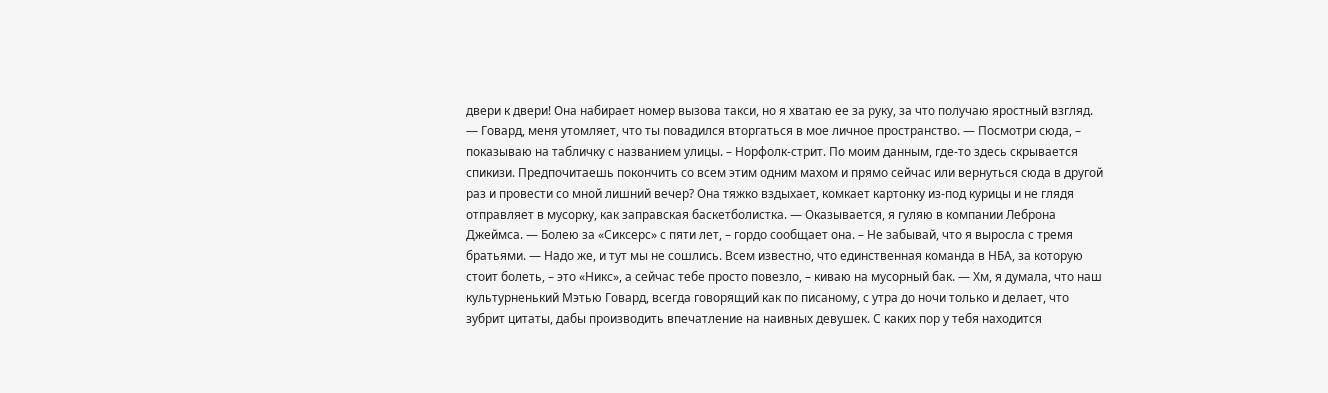двери к двери! Она набирает номер вызова такси, но я хватаю ее за руку, за что получаю яростный взгляд. — Говард, меня утомляет, что ты повадился вторгаться в мое личное пространство. — Посмотри сюда, – показываю на табличку с названием улицы. – Норфолк-стрит. По моим данным, где-то здесь скрывается спикизи. Предпочитаешь покончить со всем этим одним махом и прямо сейчас или вернуться сюда в другой раз и провести со мной лишний вечер? Она тяжко вздыхает, комкает картонку из-под курицы и не глядя отправляет в мусорку, как заправская баскетболистка. — Оказывается, я гуляю в компании Леброна Джеймса. — Болею за «Сиксерс» с пяти лет, – гордо сообщает она. – Не забывай, что я выросла с тремя братьями. — Надо же, и тут мы не сошлись. Всем известно, что единственная команда в НБА, за которую стоит болеть, – это «Никс», а сейчас тебе просто повезло, – киваю на мусорный бак. — Хм, я думала, что наш культурненький Мэтью Говард, всегда говорящий как по писаному, с утра до ночи только и делает, что зубрит цитаты, дабы производить впечатление на наивных девушек. С каких пор у тебя находится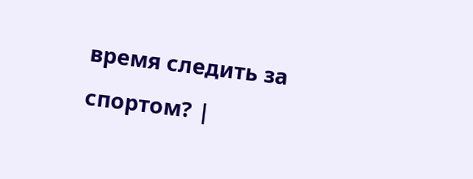время следить за спортом? |